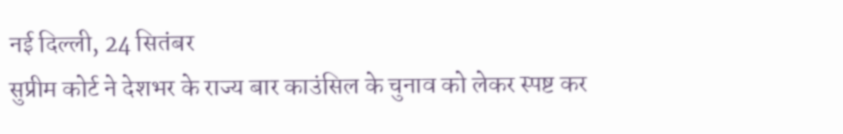नई दिल्ली, 24 सितंबर
सुप्रीम कोर्ट ने देशभर के राज्य बार काउंसिल के चुनाव को लेकर स्पष्ट कर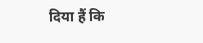दिया हैं कि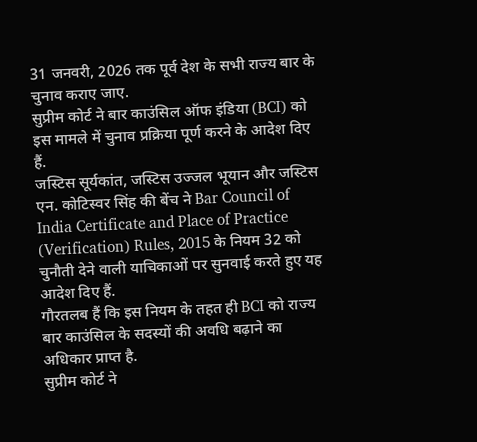31 जनवरी, 2026 तक पूर्व देश के सभी राज्य बार के चुनाव कराए जाए.
सुप्रीम कोर्ट ने बार काउंसिल ऑफ इंडिया (BCI) को इस मामले में चुनाव प्रक्रिया पूर्ण करने के आदेश दिए हैं.
जस्टिस सूर्यकांत, जस्टिस उज्जल भूयान और जस्टिस एन. कोटिस्वर सिंह की बेंच ने Bar Council of India Certificate and Place of Practice (Verification) Rules, 2015 के नियम 32 को चुनौती देने वाली याचिकाओं पर सुनवाई करते हुए यह आदेश दिए हैं.
गौरतलब हैं कि इस नियम के तहत ही BCI को राज्य बार काउंसिल के सदस्यों की अवधि बढ़ाने का अधिकार प्राप्त है.
सुप्रीम कोर्ट ने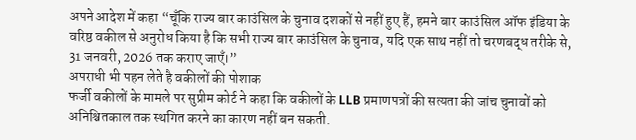अपने आदेश में कहा “चूँकि राज्य बार काउंसिल के चुनाव दशकों से नहीं हुए हैं, हमने बार काउंसिल ऑफ इंडिया के वरिष्ठ वकील से अनुरोध किया है कि सभी राज्य बार काउंसिल के चुनाव, यदि एक साथ नहीं तो चरणबद्ध तरीके से, 31 जनवरी, 2026 तक कराए जाएँ।”
अपराधी भी पहन लेते है वकीलों की पोशाक
फर्जी वकीलों के मामले पर सुप्रीम कोर्ट ने कहा कि वकीलों के LLB प्रमाणपत्रों की सत्यता की जांच चुनावों को अनिश्चितकाल तक स्थगित करने का कारण नहीं बन सकती.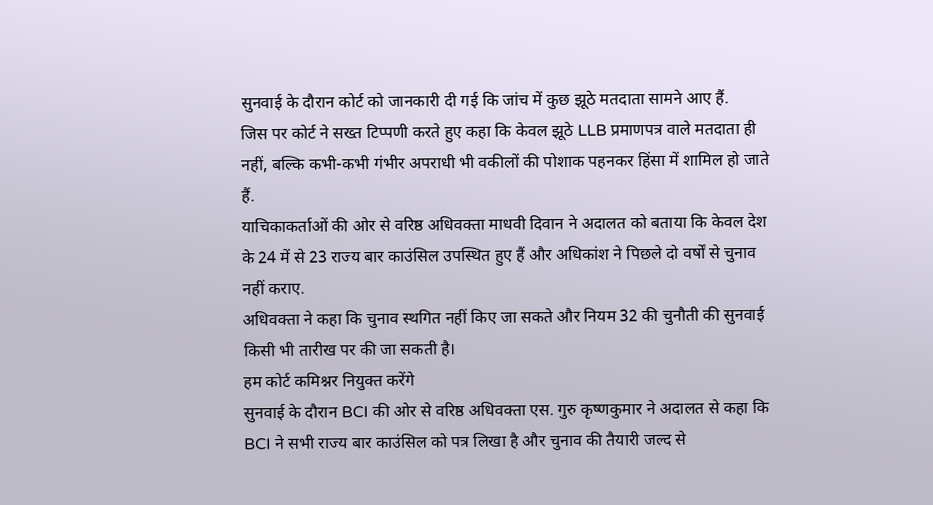सुनवाई के दौरान कोर्ट को जानकारी दी गई कि जांच में कुछ झूठे मतदाता सामने आए हैं.
जिस पर कोर्ट ने सख्त टिप्पणी करते हुए कहा कि केवल झूठे LLB प्रमाणपत्र वाले मतदाता ही नहीं, बल्कि कभी-कभी गंभीर अपराधी भी वकीलों की पोशाक पहनकर हिंसा में शामिल हो जाते हैं.
याचिकाकर्ताओं की ओर से वरिष्ठ अधिवक्ता माधवी दिवान ने अदालत को बताया कि केवल देश के 24 में से 23 राज्य बार काउंसिल उपस्थित हुए हैं और अधिकांश ने पिछले दो वर्षों से चुनाव नहीं कराए.
अधिवक्ता ने कहा कि चुनाव स्थगित नहीं किए जा सकते और नियम 32 की चुनौती की सुनवाई किसी भी तारीख पर की जा सकती है।
हम कोर्ट कमिश्नर नियुक्त करेंगे
सुनवाई के दौरान BCI की ओर से वरिष्ठ अधिवक्ता एस. गुरु कृष्णकुमार ने अदालत से कहा कि BCI ने सभी राज्य बार काउंसिल को पत्र लिखा है और चुनाव की तैयारी जल्द से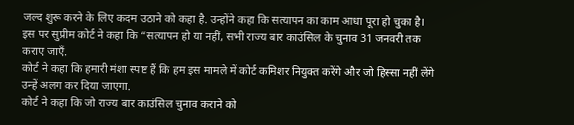जल्द शुरू करने के लिए कदम उठाने को कहा है. उन्होंने कहा कि सत्यापन का काम आधा पूरा हो चुका है।
इस पर सुप्रीम कोर्ट ने कहा कि “सत्यापन हो या नहीं, सभी राज्य बार काउंसिल के चुनाव 31 जनवरी तक कराए जाएँ.
कोर्ट ने कहा कि हमारी मंशा स्पष्ट हैं कि हम इस मामले में कोर्ट कमिशर नियुक्त करेंगे और जो हिस्सा नहीं लेंगे उन्हें अलग कर दिया जाएगा.
कोर्ट ने कहा कि जो राज्य बार काउंसिल चुनाव कराने को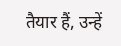तैयार हैं, उन्हें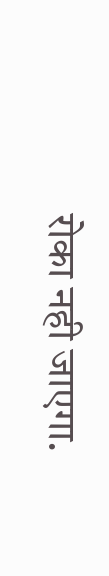रोका नही जाएगा.